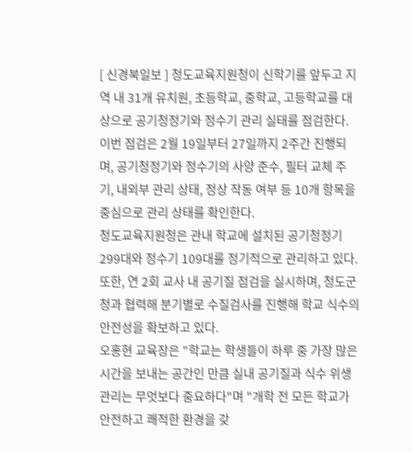[ 신경북일보 ] 청도교육지원청이 신학기를 앞두고 지역 내 31개 유치원, 초등학교, 중학교, 고등학교를 대상으로 공기청정기와 정수기 관리 실태를 점검한다.
이번 점검은 2월 19일부터 27일까지 2주간 진행되며, 공기청정기와 정수기의 사양 준수, 필터 교체 주기, 내외부 관리 상태, 정상 작동 여부 등 10개 항목을 중심으로 관리 상태를 확인한다.
청도교육지원청은 관내 학교에 설치된 공기청정기 299대와 정수기 109대를 정기적으로 관리하고 있다. 또한, 연 2회 교사 내 공기질 점검을 실시하며, 청도군청과 협력해 분기별로 수질검사를 진행해 학교 식수의 안전성을 확보하고 있다.
오홍현 교육장은 "학교는 학생들이 하루 중 가장 많은 시간을 보내는 공간인 만큼 실내 공기질과 식수 위생 관리는 무엇보다 중요하다"며 "개학 전 모든 학교가 안전하고 쾌적한 환경을 갖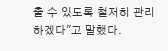출 수 있도록 철저히 관리하겠다"고 말했다.